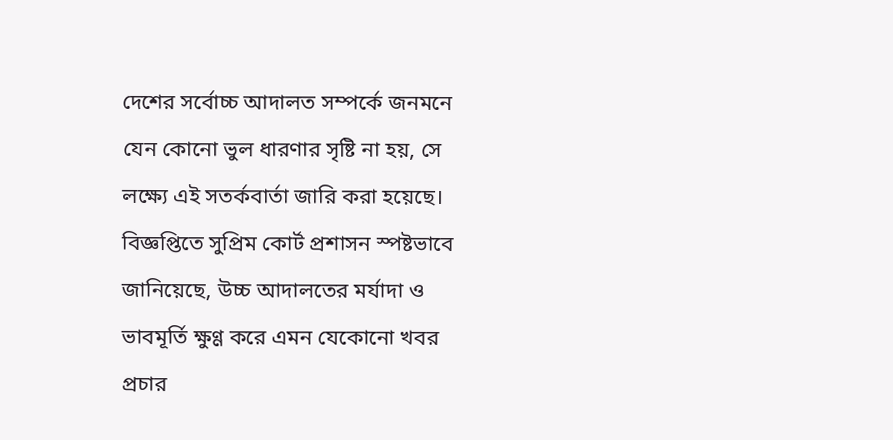দেশের সর্বোচ্চ আদালত সম্পর্কে জনমনে যেন কোনো ভুল ধারণার সৃষ্টি না হয়, সে লক্ষ্যে এই সতর্কবার্তা জারি করা হয়েছে। বিজ্ঞপ্তিতে সুপ্রিম কোর্ট প্রশাসন স্পষ্টভাবে জানিয়েছে, উচ্চ আদালতের মর্যাদা ও ভাবমূর্তি ক্ষুণ্ণ করে এমন যেকোনো খবর প্রচার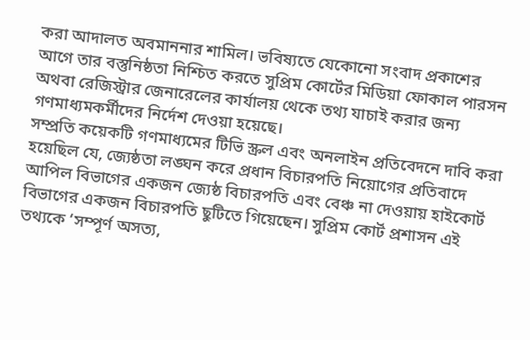করা আদালত অবমাননার শামিল। ভবিষ্যতে যেকোনো সংবাদ প্রকাশের আগে তার বস্তুনিষ্ঠতা নিশ্চিত করতে সুপ্রিম কোর্টের মিডিয়া ফোকাল পারসন অথবা রেজিস্ট্রার জেনারেলের কার্যালয় থেকে তথ্য যাচাই করার জন্য গণমাধ্যমকর্মীদের নির্দেশ দেওয়া হয়েছে।
সম্প্রতি কয়েকটি গণমাধ্যমের টিভি স্ক্রল এবং অনলাইন প্রতিবেদনে দাবি করা হয়েছিল যে, জ্যেষ্ঠতা লঙ্ঘন করে প্রধান বিচারপতি নিয়োগের প্রতিবাদে আপিল বিভাগের একজন জ্যেষ্ঠ বিচারপতি এবং বেঞ্চ না দেওয়ায় হাইকোর্ট বিভাগের একজন বিচারপতি ছুটিতে গিয়েছেন। সুপ্রিম কোর্ট প্রশাসন এই তথ্যকে ‘সম্পূর্ণ অসত্য,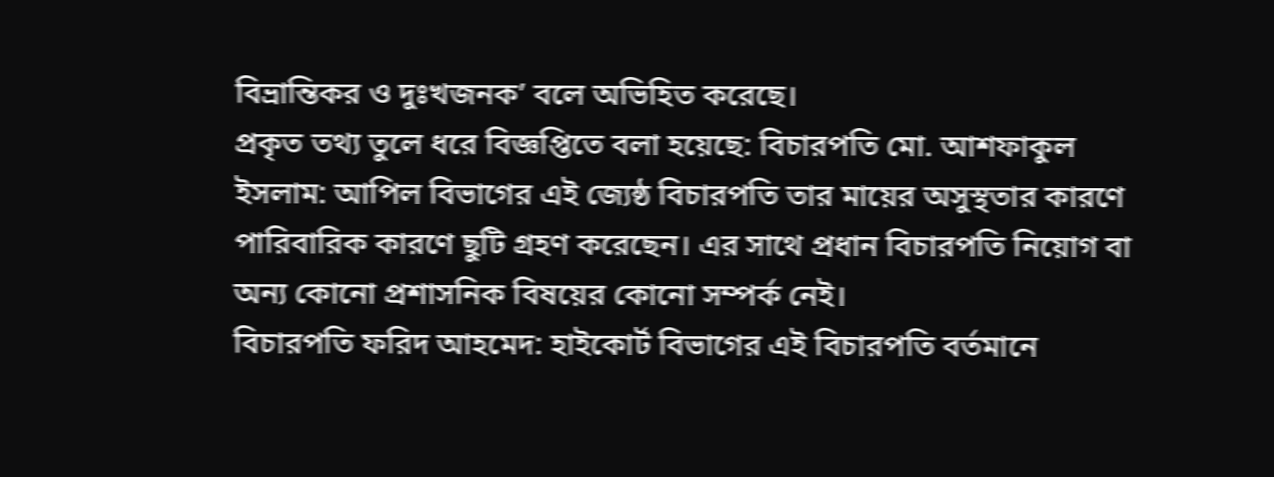বিভ্রান্তিকর ও দুঃখজনক’ বলে অভিহিত করেছে।
প্রকৃত তথ্য তুলে ধরে বিজ্ঞপ্তিতে বলা হয়েছে: বিচারপতি মো. আশফাকুল ইসলাম: আপিল বিভাগের এই জ্যেষ্ঠ বিচারপতি তার মায়ের অসুস্থতার কারণে পারিবারিক কারণে ছুটি গ্রহণ করেছেন। এর সাথে প্রধান বিচারপতি নিয়োগ বা অন্য কোনো প্রশাসনিক বিষয়ের কোনো সম্পর্ক নেই।
বিচারপতি ফরিদ আহমেদ: হাইকোর্ট বিভাগের এই বিচারপতি বর্তমানে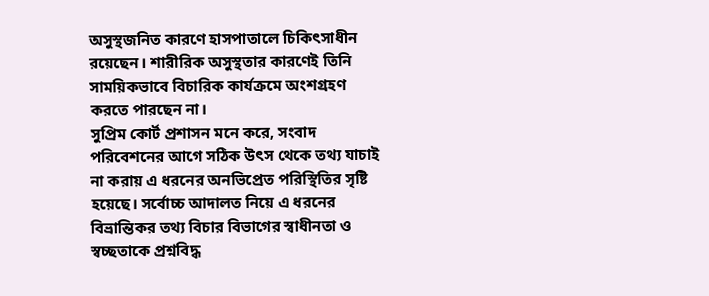অসুস্থজনিত কারণে হাসপাতালে চিকিৎসাধীন রয়েছেন। শারীরিক অসুস্থতার কারণেই তিনি সাময়িকভাবে বিচারিক কার্যক্রমে অংশগ্রহণ করতে পারছেন না।
সুপ্রিম কোর্ট প্রশাসন মনে করে, সংবাদ পরিবেশনের আগে সঠিক উৎস থেকে তথ্য যাচাই না করায় এ ধরনের অনভিপ্রেত পরিস্থিতির সৃষ্টি হয়েছে। সর্বোচ্চ আদালত নিয়ে এ ধরনের বিভ্রান্তিকর তথ্য বিচার বিভাগের স্বাধীনতা ও স্বচ্ছতাকে প্রশ্নবিদ্ধ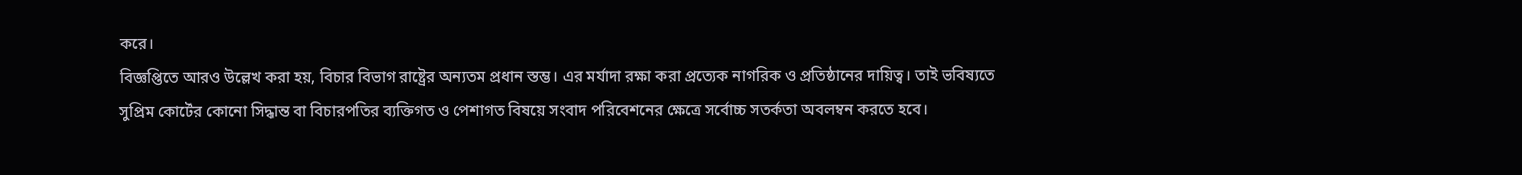করে।
বিজ্ঞপ্তিতে আরও উল্লেখ করা হয়, বিচার বিভাগ রাষ্ট্রের অন্যতম প্রধান স্তম্ভ। এর মর্যাদা রক্ষা করা প্রত্যেক নাগরিক ও প্রতিষ্ঠানের দায়িত্ব। তাই ভবিষ্যতে সুপ্রিম কোর্টের কোনো সিদ্ধান্ত বা বিচারপতির ব্যক্তিগত ও পেশাগত বিষয়ে সংবাদ পরিবেশনের ক্ষেত্রে সর্বোচ্চ সতর্কতা অবলম্বন করতে হবে।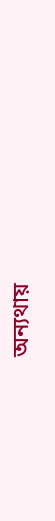অন্যথায়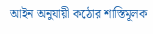আইন অনুযায়ী কঠোর শাস্তিমূলক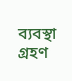ব্যবস্থা গ্রহণ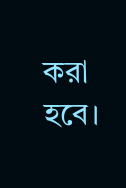করা হবে।